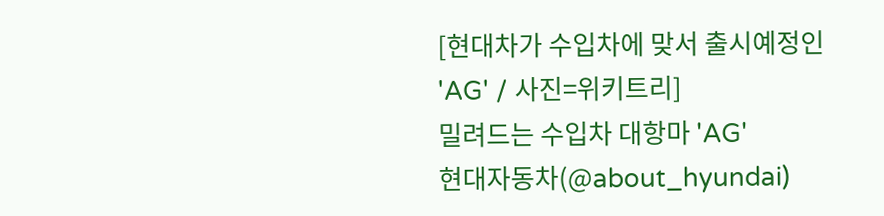[현대차가 수입차에 맞서 출시예정인 'AG' / 사진=위키트리]
밀려드는 수입차 대항마 'AG'
현대자동차(@about_hyundai)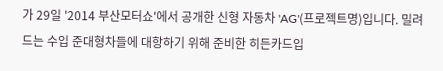가 29일 '2014 부산모터쇼'에서 공개한 신형 자동차 'AG'(프로젝트명)입니다. 밀려드는 수입 준대형차들에 대항하기 위해 준비한 히든카드입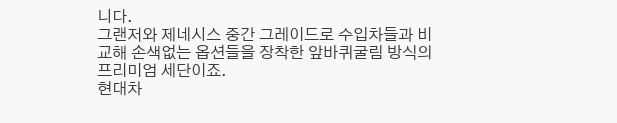니다.
그랜저와 제네시스 중간 그레이드로 수입차들과 비교해 손색없는 옵션들을 장착한 앞바퀴굴림 방식의 프리미엄 세단이죠.
현대차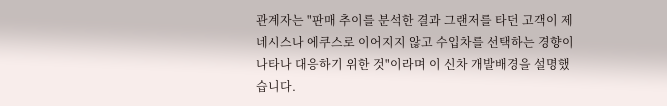관계자는 "판매 추이를 분석한 결과 그랜저를 타던 고객이 제네시스나 에쿠스로 이어지지 않고 수입차를 선택하는 경향이 나타나 대응하기 위한 것"이라며 이 신차 개발배경을 설명했습니다.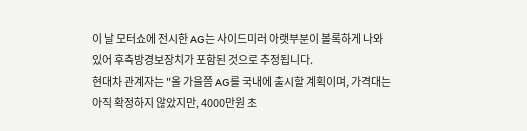이 날 모터쇼에 전시한 AG는 사이드미러 아랫부분이 볼록하게 나와있어 후측방경보장치가 포함된 것으로 추정됩니다.
현대차 관계자는 "올 가을쯤 AG를 국내에 출시할 계획이며, 가격대는 아직 확정하지 않았지만, 4000만원 초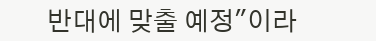반대에 맞출 예정"이라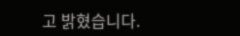고 밝혔습니다.